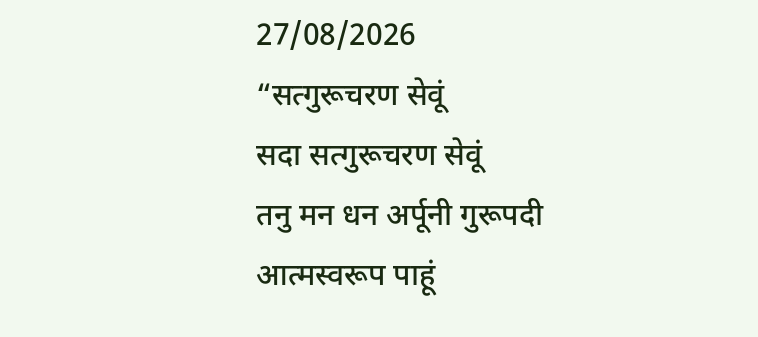27/08/2026
“सत्गुरूचरण सेवूं
सदा सत्गुरूचरण सेवूं
तनु मन धन अर्पूनी गुरूपदी
आत्मस्वरूप पाहूं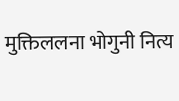मुक्तिललना भोगुनी नित्य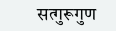सत्गुरूगुण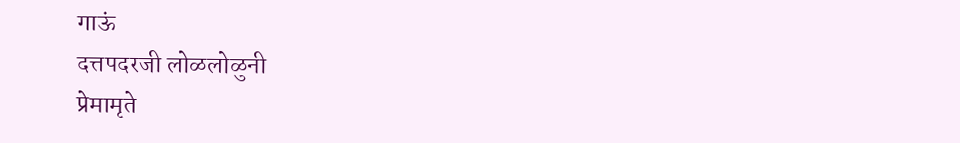गाऊं
दत्तपदरजी लोळलोळुनी
प्रेमामृते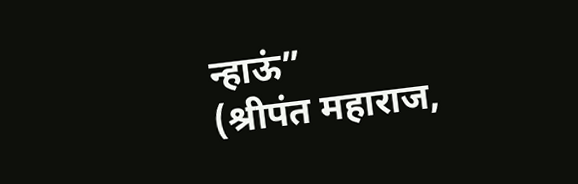न्हाऊं”
(श्रीपंत महाराज,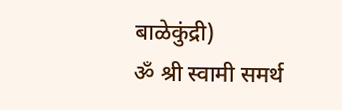बाळेकुंद्री)
ॐ श्री स्वामी समर्थ